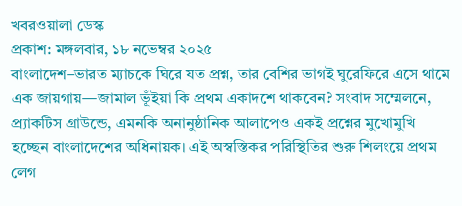খবরওয়ালা ডেস্ক
প্রকাশ: মঙ্গলবার, ১৮ নভেম্বর ২০২৫
বাংলাদেশ–ভারত ম্যাচকে ঘিরে যত প্রশ্ন, তার বেশির ভাগই ঘুরেফিরে এসে থামে এক জায়গায়—জামাল ভূঁইয়া কি প্রথম একাদশে থাকবেন? সংবাদ সম্মেলনে, প্র্যাকটিস গ্রাউন্ডে, এমনকি অনানুষ্ঠানিক আলাপেও একই প্রশ্নের মুখোমুখি হচ্ছেন বাংলাদেশের অধিনায়ক। এই অস্বস্তিকর পরিস্থিতির শুরু শিলংয়ে প্রথম লেগ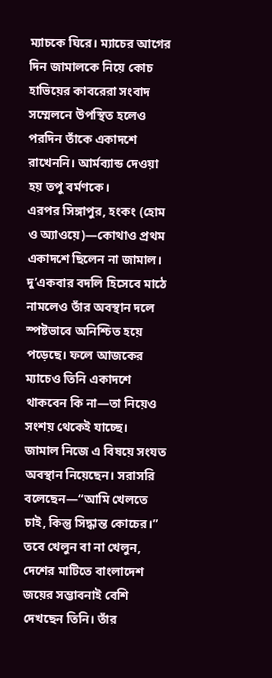ম্যাচকে ঘিরে। ম্যাচের আগের দিন জামালকে নিয়ে কোচ হাভিয়ের কাবরেরা সংবাদ সম্মেলনে উপস্থিত হলেও পরদিন তাঁকে একাদশে রাখেননি। আর্মব্যান্ড দেওয়া হয় তপু বর্মণকে।
এরপর সিঙ্গাপুর, হংকং (হোম ও অ্যাওয়ে)—কোথাও প্রথম একাদশে ছিলেন না জামাল। দু’একবার বদলি হিসেবে মাঠে নামলেও তাঁর অবস্থান দলে স্পষ্টভাবে অনিশ্চিত হয়ে পড়েছে। ফলে আজকের ম্যাচেও তিনি একাদশে থাকবেন কি না—তা নিয়েও সংশয় থেকেই যাচ্ছে।
জামাল নিজে এ বিষয়ে সংযত অবস্থান নিয়েছেন। সরাসরি বলেছেন—“আমি খেলতে চাই, কিন্তু সিদ্ধান্ত কোচের।” তবে খেলুন বা না খেলুন, দেশের মাটিতে বাংলাদেশ জয়ের সম্ভাবনাই বেশি দেখছেন তিনি। তাঁর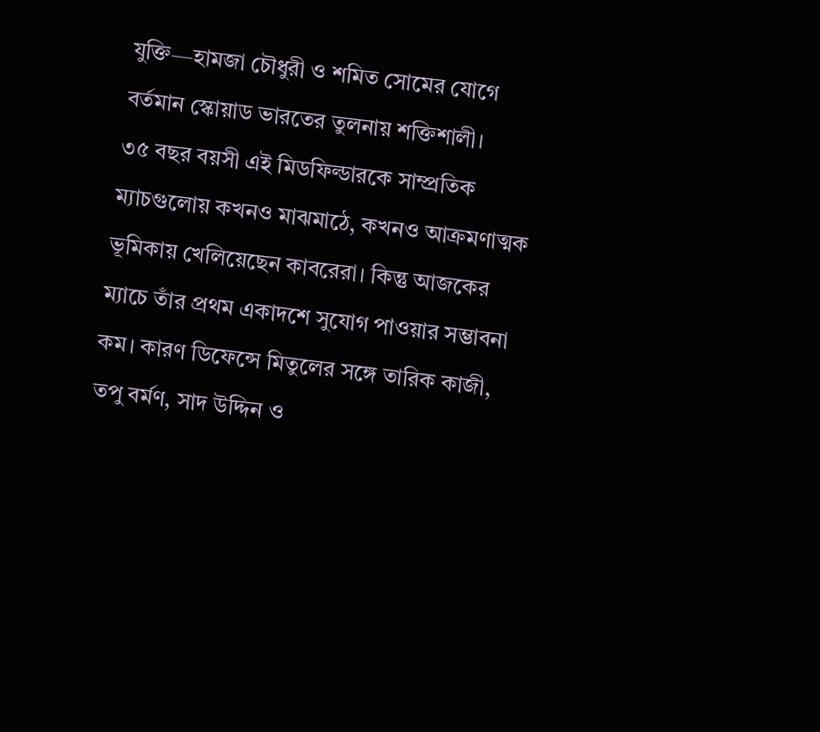যুক্তি—হামজা চৌধুরী ও শমিত সোমের যোগে বর্তমান স্কোয়াড ভারতের তুলনায় শক্তিশালী।
৩৫ বছর বয়সী এই মিডফিল্ডারকে সাম্প্রতিক ম্যাচগুলোয় কখনও মাঝমাঠে, কখনও আক্রমণাত্মক ভূমিকায় খেলিয়েছেন কাবরেরা। কিন্তু আজকের ম্যাচে তাঁর প্রথম একাদশে সুযোগ পাওয়ার সম্ভাবনা কম। কারণ ডিফেন্সে মিতুলের সঙ্গে তারিক কাজী, তপু বর্মণ, সাদ উদ্দিন ও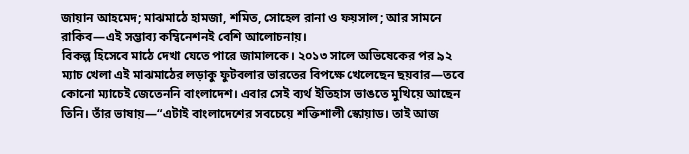জায়ান আহমেদ; মাঝমাঠে হামজা, শমিত, সোহেল রানা ও ফয়সাল; আর সামনে রাকিব—এই সম্ভাব্য কম্বিনেশনই বেশি আলোচনায়।
বিকল্প হিসেবে মাঠে দেখা যেতে পারে জামালকে। ২০১৩ সালে অভিষেকের পর ৯২ ম্যাচ খেলা এই মাঝমাঠের লড়াকু ফুটবলার ভারতের বিপক্ষে খেলেছেন ছয়বার—তবে কোনো ম্যাচেই জেতেননি বাংলাদেশ। এবার সেই ব্যর্থ ইতিহাস ভাঙতে মুখিয়ে আছেন তিনি। তাঁর ভাষায়—“এটাই বাংলাদেশের সবচেয়ে শক্তিশালী স্কোয়াড। তাই আজ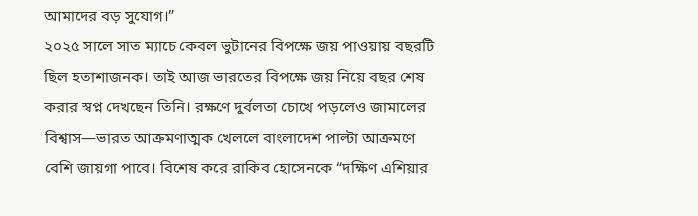আমাদের বড় সুযোগ।”
২০২৫ সালে সাত ম্যাচে কেবল ভুটানের বিপক্ষে জয় পাওয়ায় বছরটি ছিল হতাশাজনক। তাই আজ ভারতের বিপক্ষে জয় নিয়ে বছর শেষ করার স্বপ্ন দেখছেন তিনি। রক্ষণে দুর্বলতা চোখে পড়লেও জামালের বিশ্বাস—ভারত আক্রমণাত্মক খেললে বাংলাদেশ পাল্টা আক্রমণে বেশি জায়গা পাবে। বিশেষ করে রাকিব হোসেনকে “দক্ষিণ এশিয়ার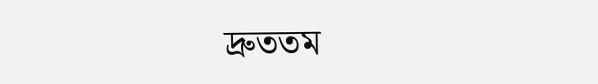দ্রুততম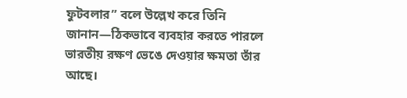ফুটবলার” বলে উল্লেখ করে তিনি জানান—ঠিকভাবে ব্যবহার করতে পারলে ভারতীয় রক্ষণ ভেঙে দেওয়ার ক্ষমতা তাঁর আছে।